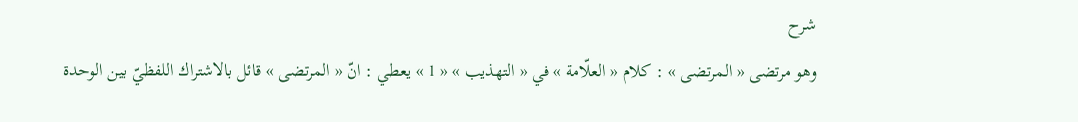شرح
وهو مرتضى « المرتضى » : كلام « العلّامة » في « التهذيب » « 1 » يعطي : انّ « المرتضى » قائل بالاشتراك اللفظيّ بين الوحدة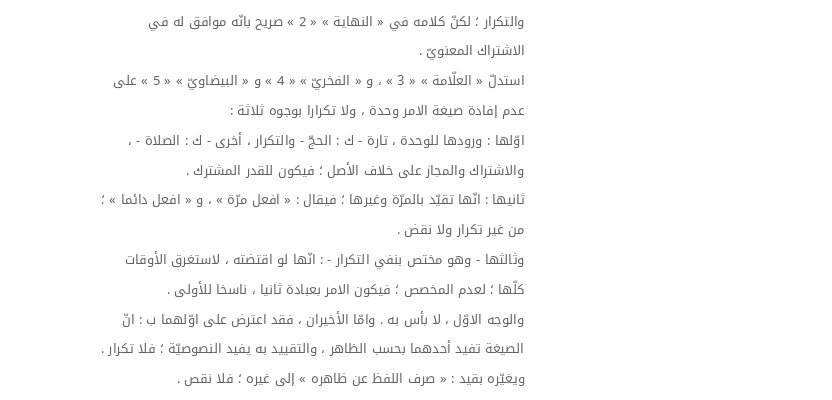والتكرار ؛ لكنّ كلامه في « النهاية » « 2 » صريح بانّه موافق له في الاشتراك المعنويّ .
استدلّ « العلّامة » « 3 » ، و « الفخريّ » « 4 » و « البيضاويّ » « 5 » على عدم إفادة صيغة الامر وحدة ، ولا تكرارا بوجوه ثلاثة :
اوّلها : ورودها للوحدة ، تارة - ك : الحجّ - والتكرار ، أخرى - ك : الصلاة - ، والاشتراك والمجاز على خلاف الأصل ؛ فيكون للقدر المشترك .
ثانيها : انّها تقيّد بالمرّة وغيرها ؛ فيقال : « افعل مرّة » ، و « افعل دائما » ؛ من غير تكرار ولا نقض .
وثالثها - وهو مختص بنفي التكرار - : انّها لو اقتضته ، لاستغرق الأوقات كلّها ؛ لعدم المخصص ؛ فيكون الامر بعبادة ثانيا ، ناسخا للأولى .
والوجه الاوّل ، لا بأس به . وامّا الأخيران ، فقد اعترض على اوّلهما ب : انّ الصيغة تفيد أحدهما بحسب الظاهر ، والتقييد به يفيد النصوصيّة ؛ فلا تكرار . ويغيّره بقيد : « صرف اللفظ عن ظاهره » إلى غيره ؛ فلا نقص .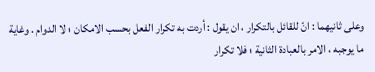وعلى ثانيهما : انّ للقائل بالتكرار ، ان يقول : أردت به تكرار الفعل بحسب الامكان ؛ لا الدوام . وغاية ما يوجبه ، الامر بالعبادة الثانية ؛ فلا تكرار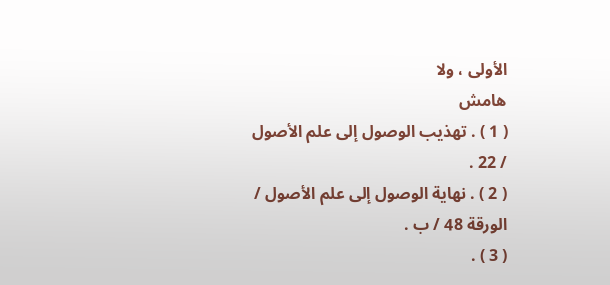الأولى ، ولا
هامش
( 1 ) . تهذيب الوصول إلى علم الأصول / 22 .
( 2 ) . نهاية الوصول إلى علم الأصول / الورقة 48 / ب .
( 3 ) .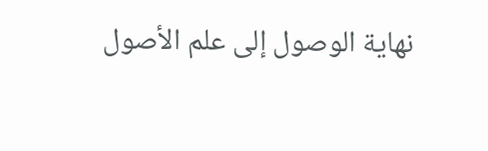نهاية الوصول إلى علم الأصول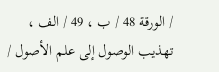/ الورقة 48 / ب ، 49 / الف ، تهذيب الوصول إلى علم الأصول /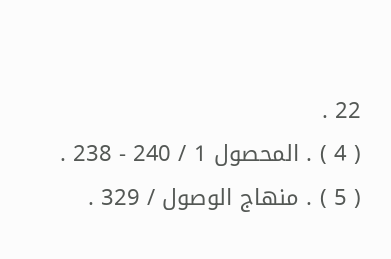22 .
( 4 ) . المحصول 1 / 240 - 238 .
( 5 ) . منهاج الوصول / 329 .